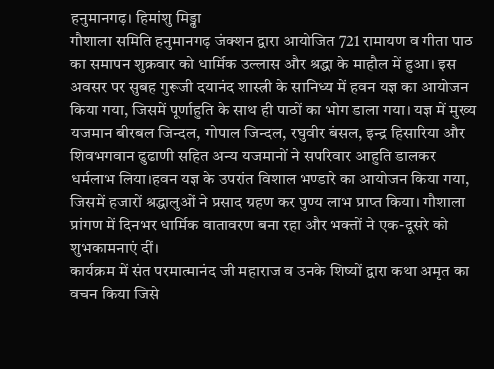हनुमानगढ़। हिमांशु मिड्ढा
गौशाला समिति हनुमानगढ़ जंक्शन द्वारा आयोजित 721 रामायण व गीता पाठ का समापन शुक्रवार को धार्मिक उल्लास और श्रद्धा के माहौल में हुआ। इस अवसर पर सुबह गुरूजी दयानंद शास्त्री के सानिध्य में हवन यज्ञ का आयोजन किया गया, जिसमें पूर्णाहुति के साथ ही पाठों का भोग डाला गया। यज्ञ में मुख्य यजमान बीरबल जिन्दल, गोपाल जिन्दल, रघुवीर बंसल, इन्द्र हिसारिया और शिवभगवान ढुढाणी सहित अन्य यजमानों ने सपरिवार आहुति डालकर धर्मलाभ लिया।हवन यज्ञ के उपरांत विशाल भण्डारे का आयोजन किया गया, जिसमें हजारों श्रद्धालुओं ने प्रसाद ग्रहण कर पुण्य लाभ प्राप्त किया। गौशाला प्रांगण में दिनभर धार्मिक वातावरण बना रहा और भक्तों ने एक-दूसरे को शुभकामनाएं दीं।
कार्यक्रम में संत परमात्मानंद जी महाराज व उनके शिष्यों द्वारा कथा अमृत का वचन किया जिसे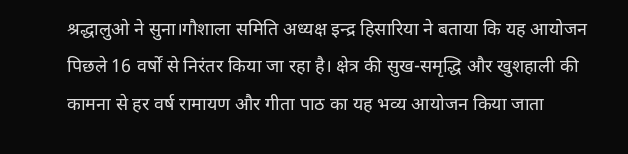श्रद्धालुओ ने सुना।गौशाला समिति अध्यक्ष इन्द्र हिसारिया ने बताया कि यह आयोजन पिछले 16 वर्षों से निरंतर किया जा रहा है। क्षेत्र की सुख-समृद्धि और खुशहाली की कामना से हर वर्ष रामायण और गीता पाठ का यह भव्य आयोजन किया जाता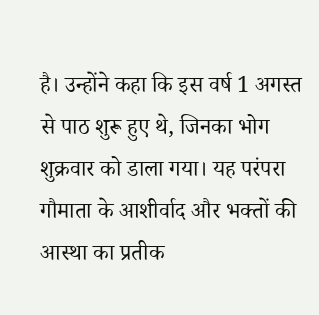है। उन्होंने कहा कि इस वर्ष 1 अगस्त से पाठ शुरू हुए थे, जिनका भोग शुक्रवार को डाला गया। यह परंपरा गौमाता के आशीर्वाद और भक्तों की आस्था का प्रतीक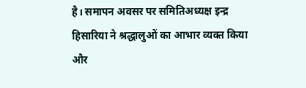है। समापन अवसर पर समितिअध्यक्ष इन्द्र हिसारिया ने श्रद्धालुओं का आभार व्यक्त किया और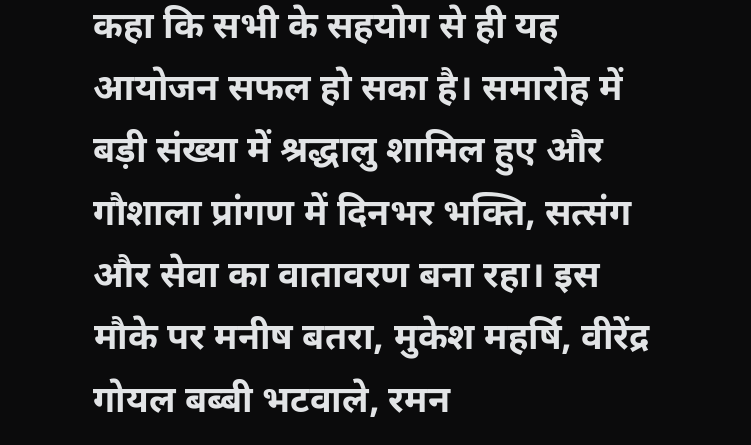कहा कि सभी के सहयोग से ही यह आयोजन सफल हो सका है। समारोह में बड़ी संख्या में श्रद्धालु शामिल हुए और गौशाला प्रांगण में दिनभर भक्ति, सत्संग और सेवा का वातावरण बना रहा। इस मौके पर मनीष बतरा, मुकेश महर्षि, वीरेंद्र गोयल बब्बी भटवाले, रमन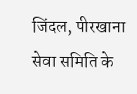जिंदल, पीरखाना सेवा समिति के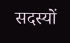सदस्यों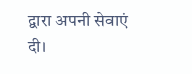द्वारा अपनी सेवाएं दी।